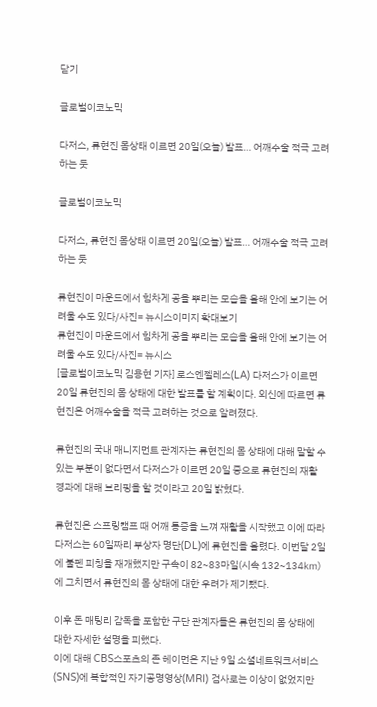닫기

글로벌이코노믹

다저스, 류현진 몸상태 이르면 20일(오늘) 발표… 어깨수술 적극 고려하는 듯

글로벌이코노믹

다저스, 류현진 몸상태 이르면 20일(오늘) 발표… 어깨수술 적극 고려하는 듯

류현진이 마운드에서 힘차게 공을 뿌리는 모습을 올해 안에 보기는 어려울 수도 있다/사진= 뉴시스이미지 확대보기
류현진이 마운드에서 힘차게 공을 뿌리는 모습을 올해 안에 보기는 어려울 수도 있다/사진= 뉴시스
[글로벌이코노믹 김용현 기자] 로스엔젤레스(LA) 다저스가 이르면 20일 류현진의 몸 상태에 대한 발표를 할 계획이다. 외신에 따르면 류현진은 어깨수술을 적극 고려하는 것으로 알려졌다.

류현진의 국내 매니지먼트 관계자는 류현진의 몸 상태에 대해 말할 수 있는 부분이 없다면서 다저스가 이르면 20일 중으로 류현진의 재활 경과에 대해 브리핑을 할 것이라고 20일 밝혔다.

류현진은 스프링캠프 때 어깨 통증을 느껴 재활을 시작했고 이에 따라 다저스는 60일짜리 부상자 명단(DL)에 류현진을 올렸다. 이번달 2일에 불펜 피칭을 재개했지만 구속이 82~83마일(시속 132~134㎞)에 그치면서 류현진의 몸 상태에 대한 우려가 제기됐다.

이후 돈 매팅리 감독을 포함한 구단 관계자들은 류현진의 몸 상태에 대한 자세한 설명을 피했다.
이에 대해 CBS스포츠의 존 헤이먼은 지난 9일 소셜네트워크서비스(SNS)에 복합적인 자기공명영상(MRI) 검사로는 이상이 없었지만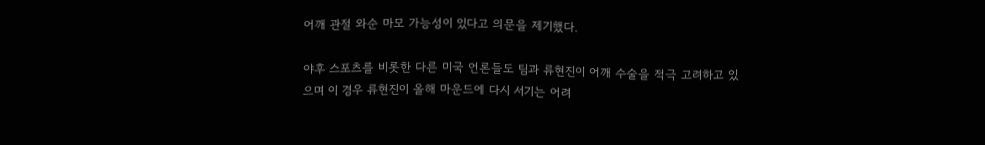어깨 관절 와순 마모 가능성이 있다고 의문을 제기했다.

야후 스포츠를 비롯한 다른 미국 언론들도 팀과 류현진이 어깨 수술을 적극 고려하고 있으며 이 경우 류현진이 올해 마운드에 다시 서기는 어려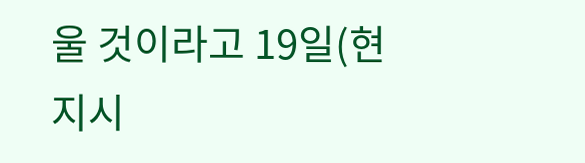울 것이라고 19일(현지시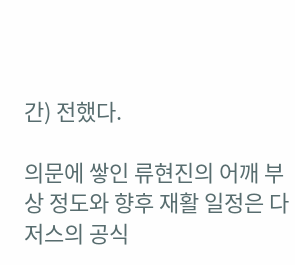간) 전했다.

의문에 쌓인 류현진의 어깨 부상 정도와 향후 재활 일정은 다저스의 공식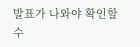발표가 나와야 확인할 수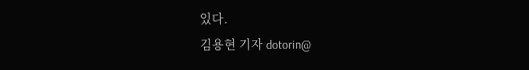있다.
김용현 기자 dotorin@